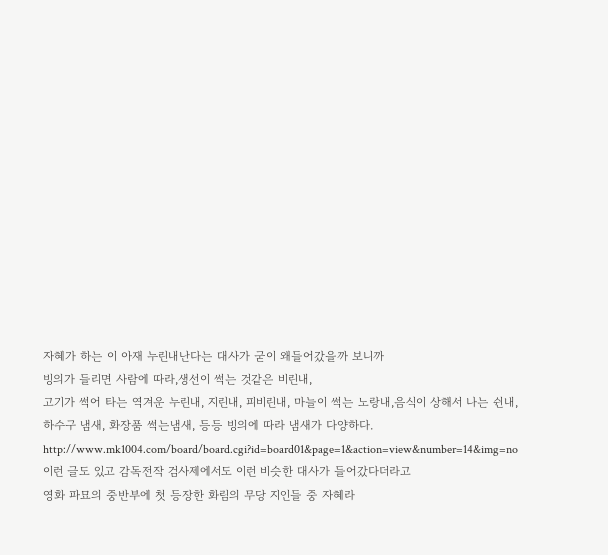자혜가 하는 이 아재 누린내난다는 대사가 굳이 왜들어갔을까 보니까
빙의가 들리면 사람에 따라,생선이 썩는 것같은 비린내,
고기가 썩어 타는 역겨운 누린내, 지린내, 피비린내, 마늘이 썩는 노랑내,음식이 상해서 나는 쉰내, 하수구 냄새, 화장품 썩는냄새, 등등 빙의에 따라 냄새가 다양하다.
http://www.mk1004.com/board/board.cgi?id=board01&page=1&action=view&number=14&img=no
이런 글도 있고 감독전작 검사제에서도 이런 비슷한 대사가 들어갔다더라고
영화 파묘의 중반부에 첫 등장한 화림의 무당 지인들 중 자혜라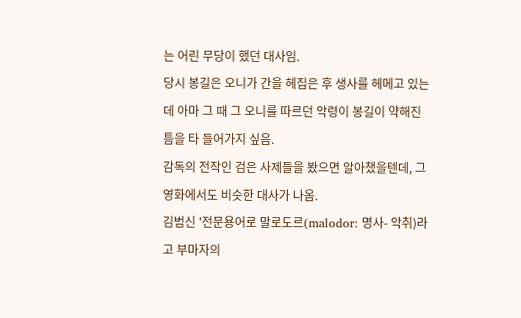는 어린 무당이 했던 대사임.
당시 봉길은 오니가 간을 헤집은 후 생사를 헤메고 있는데 아마 그 때 그 오니를 따르던 악령이 봉길이 약해진 틈을 타 들어가지 싶음.
감독의 전작인 검은 사제들을 봤으면 알아챘을텐데, 그 영화에서도 비슷한 대사가 나옴.
김범신 '전문용어로 말로도르(malodor: 명사- 악취)라고 부마자의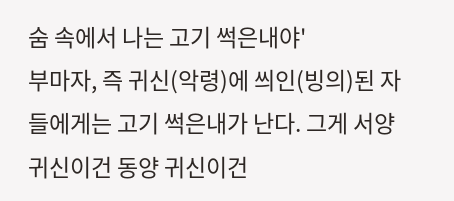숨 속에서 나는 고기 썩은내야'
부마자, 즉 귀신(악령)에 씌인(빙의)된 자들에게는 고기 썩은내가 난다. 그게 서양 귀신이건 동양 귀신이건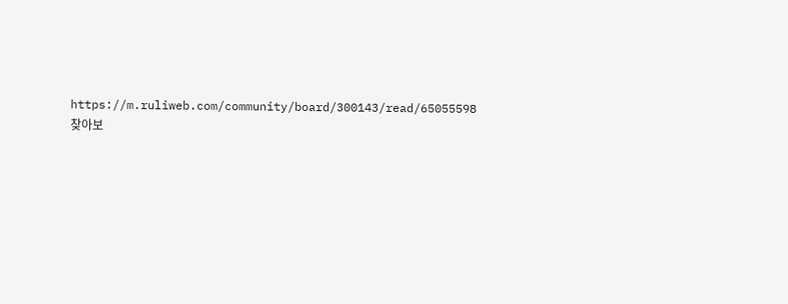https://m.ruliweb.com/community/board/300143/read/65055598
찾아보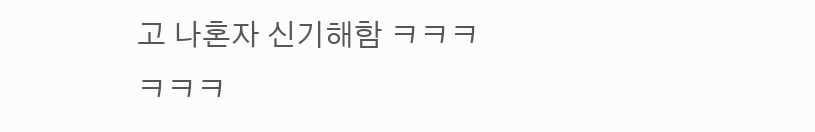고 나혼자 신기해함 ㅋㅋㅋㅋㅋㅋ